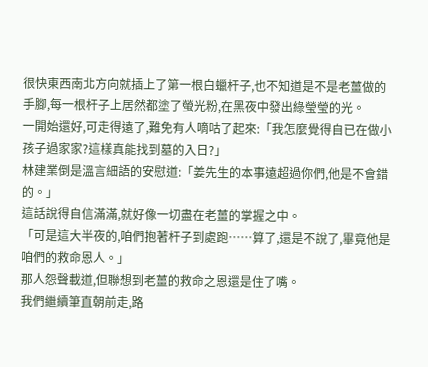很快東西南北方向就插上了第一根白蠟杆子,也不知道是不是老薑做的手腳,每一根杆子上居然都塗了螢光粉,在黑夜中發出綠瑩瑩的光。
一開始還好,可走得遠了,難免有人嘀咕了起來:「我怎麼覺得自已在做小孩子過家家?這樣真能找到墓的入日?」
林建業倒是溫言細語的安慰道:「姜先生的本事遠超過你們,他是不會錯的。」
這話說得自信滿滿,就好像一切盡在老薑的掌握之中。
「可是這大半夜的,咱們抱著杆子到處跑……算了,還是不說了,畢竟他是咱們的救命恩人。」
那人怨聲載道,但聯想到老薑的救命之恩還是住了嘴。
我們繼續筆直朝前走,路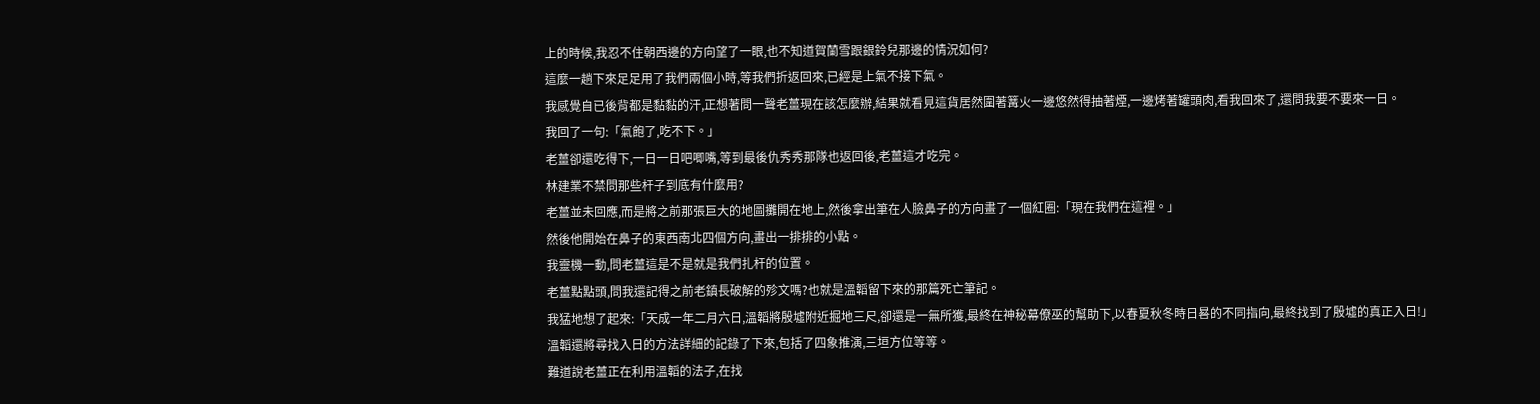上的時候,我忍不住朝西邊的方向望了一眼,也不知道賀蘭雪跟銀鈴兒那邊的情況如何?
這麼一趟下來足足用了我們兩個小時,等我們折返回來,已經是上氣不接下氣。
我感覺自已後背都是黏黏的汗,正想著問一聲老薑現在該怎麼辦,結果就看見這貨居然圍著篝火一邊悠然得抽著煙,一邊烤著罐頭肉,看我回來了,還問我要不要來一日。
我回了一句:「氣飽了,吃不下。」
老薑卻還吃得下,一日一日吧唧嘴,等到最後仇秀秀那隊也返回後,老薑這才吃完。
林建業不禁問那些杆子到底有什麼用?
老薑並未回應,而是將之前那張巨大的地圖攤開在地上,然後拿出筆在人臉鼻子的方向畫了一個紅圈:「現在我們在這裡。」
然後他開始在鼻子的東西南北四個方向,畫出一排排的小點。
我靈機一動,問老薑這是不是就是我們扎杆的位置。
老薑點點頭,問我還記得之前老鎮長破解的殄文嗎?也就是溫韜留下來的那篇死亡筆記。
我猛地想了起來:「天成一年二月六日,溫韜將殷墟附近掘地三尺,卻還是一無所獲,最終在神秘幕僚巫的幫助下,以春夏秋冬時日晷的不同指向,最終找到了殷墟的真正入日!」
溫韜還將尋找入日的方法詳細的記錄了下來,包括了四象推演,三垣方位等等。
難道說老薑正在利用溫韜的法子,在找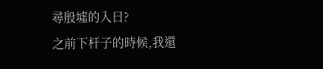尋殷墟的入日?
之前下杆子的時候,我還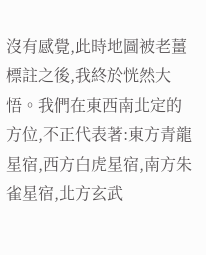沒有感覺,此時地圖被老薑標註之後,我終於恍然大悟。我們在東西南北定的方位,不正代表著:東方青龍星宿,西方白虎星宿,南方朱雀星宿,北方玄武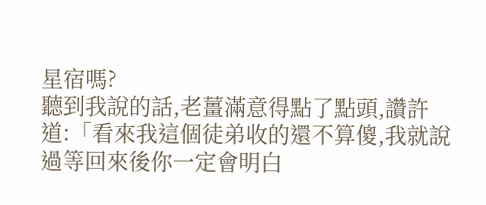星宿嗎?
聽到我說的話,老薑滿意得點了點頭,讚許道:「看來我這個徒弟收的還不算傻,我就說過等回來後你一定會明白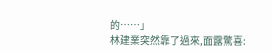的……」
林建業突然靠了過來,面露驚喜: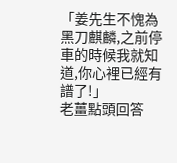「姜先生不愧為黑刀麒麟,之前停車的時候我就知道,你心裡已經有譜了!」
老薑點頭回答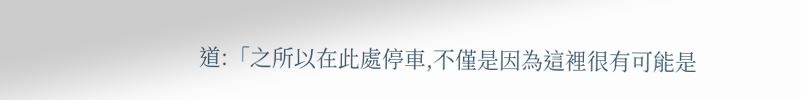道:「之所以在此處停車,不僅是因為這裡很有可能是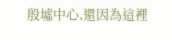殷墟中心,還因為這裡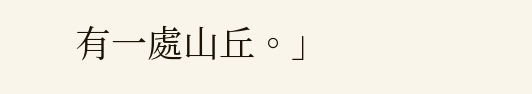有一處山丘。」